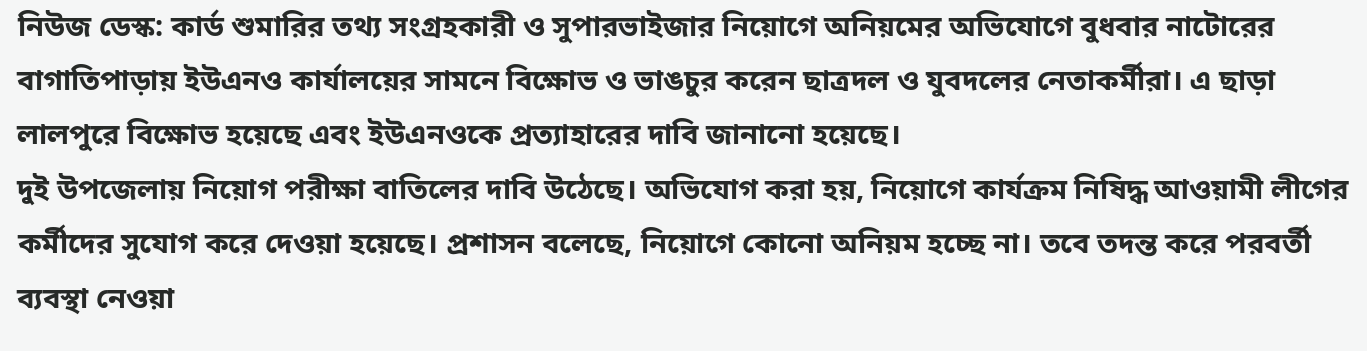নিউজ ডেস্ক: কার্ড শুমারির তথ্য সংগ্রহকারী ও সুপারভাইজার নিয়োগে অনিয়মের অভিযোগে বুধবার নাটোরের বাগাতিপাড়ায় ইউএনও কার্যালয়ের সামনে বিক্ষোভ ও ভাঙচুর করেন ছাত্রদল ও যুবদলের নেতাকর্মীরা। এ ছাড়া লালপুরে বিক্ষোভ হয়েছে এবং ইউএনওকে প্রত্যাহারের দাবি জানানো হয়েছে।
দুই উপজেলায় নিয়োগ পরীক্ষা বাতিলের দাবি উঠেছে। অভিযোগ করা হয়, নিয়োগে কার্যক্রম নিষিদ্ধ আওয়ামী লীগের কর্মীদের সুযোগ করে দেওয়া হয়েছে। প্রশাসন বলেছে, নিয়োগে কোনো অনিয়ম হচ্ছে না। তবে তদন্ত করে পরবর্তী ব্যবস্থা নেওয়া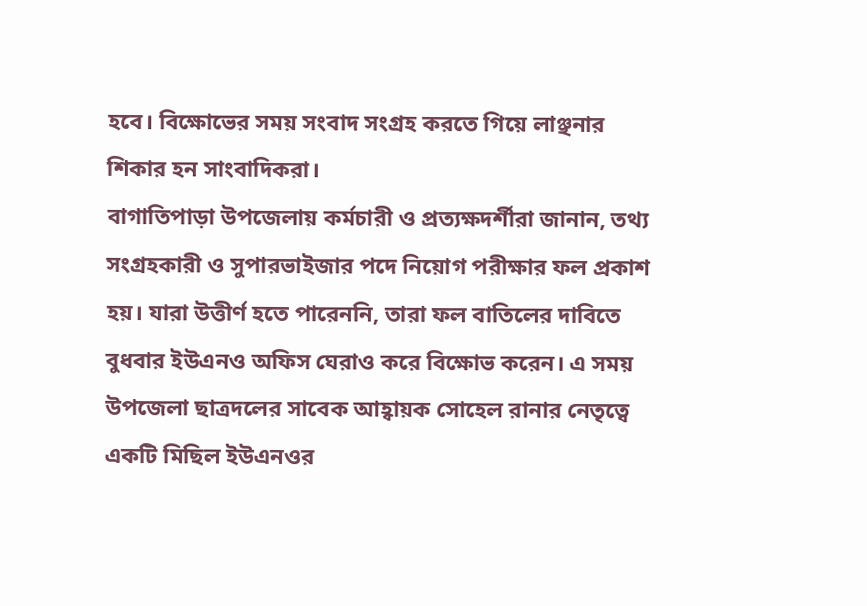হবে। বিক্ষোভের সময় সংবাদ সংগ্রহ করতে গিয়ে লাঞ্ছনার শিকার হন সাংবাদিকরা।
বাগাতিপাড়া উপজেলায় কর্মচারী ও প্রত্যক্ষদর্শীরা জানান, তথ্য সংগ্রহকারী ও সুপারভাইজার পদে নিয়োগ পরীক্ষার ফল প্রকাশ হয়। যারা উত্তীর্ণ হতে পারেননি, তারা ফল বাতিলের দাবিতে বুধবার ইউএনও অফিস ঘেরাও করে বিক্ষোভ করেন। এ সময় উপজেলা ছাত্রদলের সাবেক আহ্বায়ক সোহেল রানার নেতৃত্বে একটি মিছিল ইউএনওর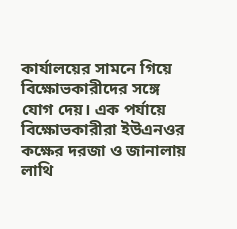কার্যালয়ের সামনে গিয়ে বিক্ষোভকারীদের সঙ্গে যোগ দেয়। এক পর্যায়ে বিক্ষোভকারীরা ইউএনওর কক্ষের দরজা ও জানালায় লাথি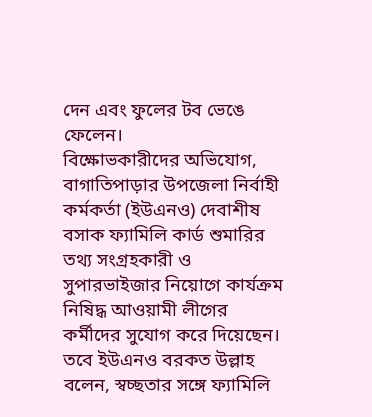দেন এবং ফুলের টব ভেঙে ফেলেন।
বিক্ষোভকারীদের অভিযোগ, বাগাতিপাড়ার উপজেলা নির্বাহী কর্মকর্তা (ইউএনও) দেবাশীষ বসাক ফ্যামিলি কার্ড শুমারির তথ্য সংগ্রহকারী ও সুপারভাইজার নিয়োগে কার্যক্রম নিষিদ্ধ আওয়ামী লীগের কর্মীদের সুযোগ করে দিয়েছেন।
তবে ইউএনও বরকত উল্লাহ বলেন, স্বচ্ছতার সঙ্গে ফ্যামিলি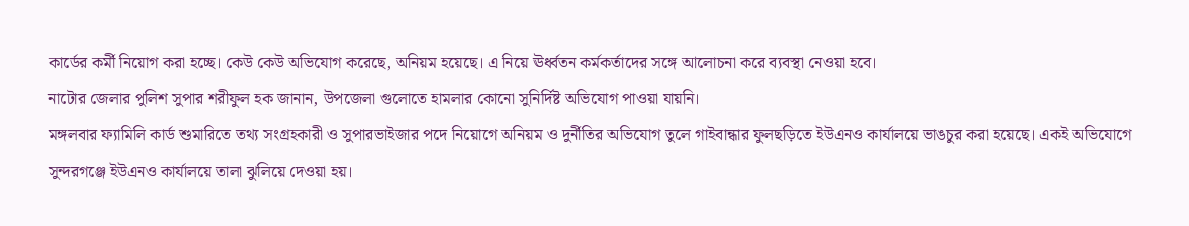কার্ডের কর্মী নিয়োগ করা হচ্ছে। কেউ কেউ অভিযোগ করেছে, অনিয়ম হয়েছে। এ নিয়ে ঊর্ধ্বতন কর্মকর্তাদের সঙ্গে আলোচনা করে ব্যবস্থা নেওয়া হবে।
নাটোর জেলার পুলিশ সুপার শরীফুল হক জানান, উপজেলা গুলোতে হামলার কোনো সুনির্দিষ্ট অভিযোগ পাওয়া যায়নি।
মঙ্গলবার ফ্যামিলি কার্ড শুমারিতে তথ্য সংগ্রহকারী ও সুপারভাইজার পদে নিয়োগে অনিয়ম ও দুর্নীতির অভিযোগ তুলে গাইবান্ধার ফুলছড়িতে ইউএনও কার্যালয়ে ভাঙচুর করা হয়েছে। একই অভিযোগে সুন্দরগঞ্জে ইউএনও কার্যালয়ে তালা ঝুলিয়ে দেওয়া হয়।